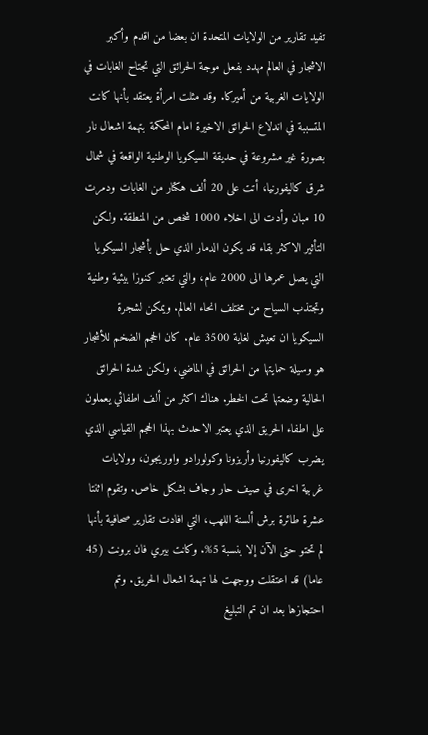تفيد تقارير من الولايات المتحدة ان بعضا من اقدم وأكبر الاشجار في العالم مهدد بفعل موجة الحرائق التي تجتاح الغابات في الولايات الغربية من أميركا. وقد مثلت امرأة يعتقد بأنها كانت المتسببة في اندلاع الحرائق الاخيرة امام المحكمة بتهمة اشعال نار بصورة غير مشروعة في حديقة السيكويا الوطنية الواقعة في شمال شرق كاليفورنيا، أتت على 20 ألف هكتار من الغابات ودمرت 10 مبان وأدت الى اخلاء 1000 شخص من المنطقة. ولكن التأثير الاكثر بقاء قد يكون الدمار الذي حل بأشجار السيكويا التي يصل عمرها الى 2000 عام، والتي تعتبر كنوزا بيئية وطنية وتجتذب السياح من مختلف انحاء العالم. ويمكن لشجرة السيكويا ان تعيش لغاية 3500 عام. كان الحجم الضخم للأشجار هو وسيلة حمايتها من الحرائق في الماضي، ولكن شدة الحرائق الحالية وضعتها تحت الخطر. هناك اكثر من ألف اطفائي يعملون على اطفاء الحريق الذي يعتبر الاحدث بهذا الحجم القياسي الذي يضرب كاليفورنيا وأريزونا وكولورادو واوريجون، وولايات غربية اخرى في صيف حار وجاف بشكل خاص. وتقوم اثنتا عشرة طائرة برش ألسنة اللهب، التي افادت تقارير صحافية بأنها لم تحتو حتى الآن إلا بنسبة 5%. وكانت بيري فان برونت (45 عاما) قد اعتقلت ووجهت لها تهمة اشعال الحريق. وتم احتجازها بعد ان تم التبليغ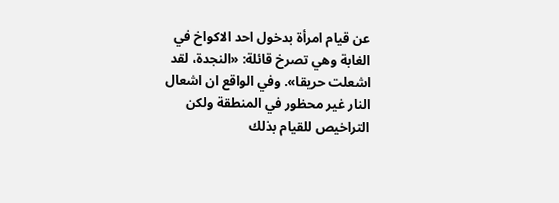عن قيام امرأة بدخول احد الاكواخ في الغابة وهي تصرخ قائلة: «النجدة، لقد اشعلت حريقا». وفي الواقع ان اشعال النار غير محظور في المنطقة ولكن التراخيص للقيام بذلك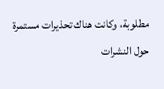مطلوبة، وكانت هناك تحذيرات مستمرة حول النشرات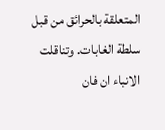المتعلقة بالحرائق من قبل سلطة الغابات. وتناقلت الانباء ان فان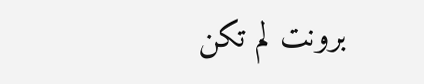برونت لم تكن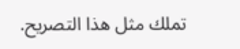تملك مثل هذا التصريح.